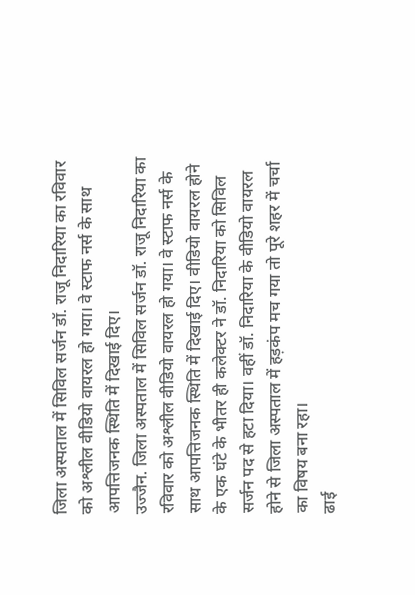जिला अस्पताल में सिविल सर्जन डॉ. राजू निदारिया का रविवार को अश्लील वीडियो वायरल हो गया। वे स्टाफ नर्स के साथ आपत्तिजनक स्थिति में दिखाई दिए।
उज्जैन. जिला अस्पताल में सिविल सर्जन डॉ. राजू निदारिया का रविवार को अश्लील वीडियो वायरल हो गया। वे स्टाफ नर्स के साथ आपत्तिजनक स्थिति में दिखाई दिए। वीडियो वायरल होने के एक घंटे के भीतर ही कलेक्टर ने डॉ. निदारिया को सिविल सर्जन पद से हटा दिया। वहीं डॉ. निदारिया के वीडियो वायरल होने से जिला अस्पताल में हड़कंप मच गया तो पूरे शहर में चर्चा का विषय बना रहा।
ढाई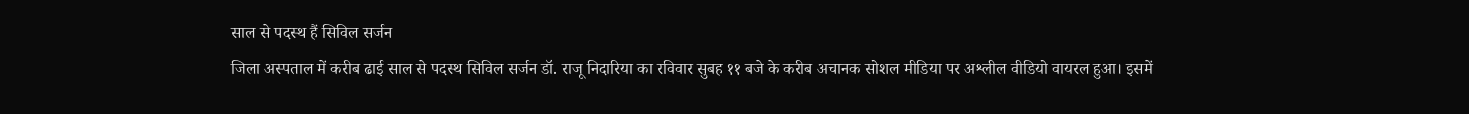साल से पदस्थ हैं सिविल सर्जन
जिला अस्पताल में करीब ढाई साल से पदस्थ सिविल सर्जन डॉ. राजू निदारिया का रविवार सुबह ११ बजे के करीब अचानक सोशल मीडिया पर अश्लील वीडियो वायरल हुआ। इसमें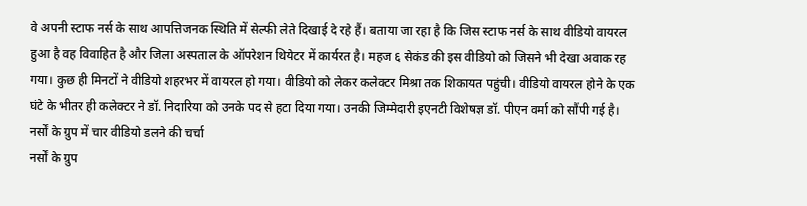वे अपनी स्टाफ नर्स के साथ आपत्तिजनक स्थिति में सेल्फी लेते दिखाई दे रहे हैं। बताया जा रहा है कि जिस स्टाफ नर्स के साथ वीडियो वायरल हुआ है वह विवाहित है और जिला अस्पताल के ऑपरेशन थियेटर में कार्यरत है। महज ६ सेकंड की इस वीडियो को जिसने भी देखा अवाक रह गया। कुछ ही मिनटों ने वीडियो शहरभर में वायरल हो गया। वीडियो को लेकर कलेक्टर मिश्रा तक शिकायत पहुंची। वीडियो वायरल होने के एक घंटे के भीतर ही कलेक्टर ने डॉ. निदारिया को उनके पद से हटा दिया गया। उनकी जिम्मेदारी इएनटी विशेषज्ञ डॉ. पीएन वर्मा को सौंपी गई है।
नर्सों के ग्रुप में चार वीडियो डलने की चर्चा
नर्सों के ग्रुप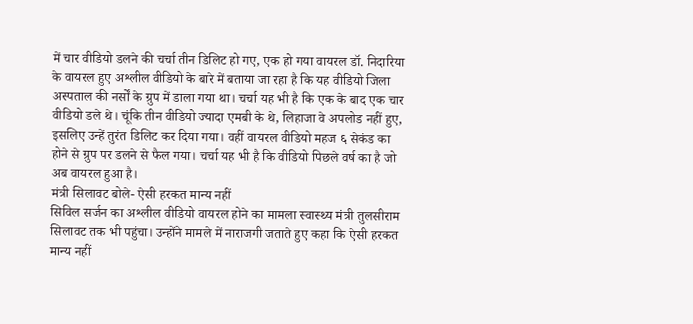में चार वीडियो डलने की चर्चा तीन डिलिट हो गए, एक हो गया वायरल डॉ. निदारिया के वायरल हुए अश्लील वीडियो के बारे में बताया जा रहा है कि यह वीडियो जिला अस्पताल की नर्सों के ग्रुप में डाला गया था। चर्चा यह भी है कि एक के बाद एक चार वीडियो डले थे। चूंकि तीन वीडियो ज्यादा एमबी के थे, लिहाजा वे अपलोड नहीं हुए, इसलिए उन्हें तुरंत डिलिट कर दिया गया। वहीं वायरल वीडियो महज ६ सेकंड का होने से ग्रुप पर डलने से फैल गया। चर्चा यह भी है कि वीडियो पिछले वर्ष का है जो अब वायरल हुआ है।
मंत्री सिलावट बोले- ऐसी हरकत मान्य नहीं
सिविल सर्जन का अश्लील वीडियो वायरल होने का मामला स्वास्थ्य मंत्री तुलसीराम सिलावट तक भी पहुंचा। उन्होंने मामले में नाराजगी जताते हुए कहा कि ऐसी हरकत मान्य नहीं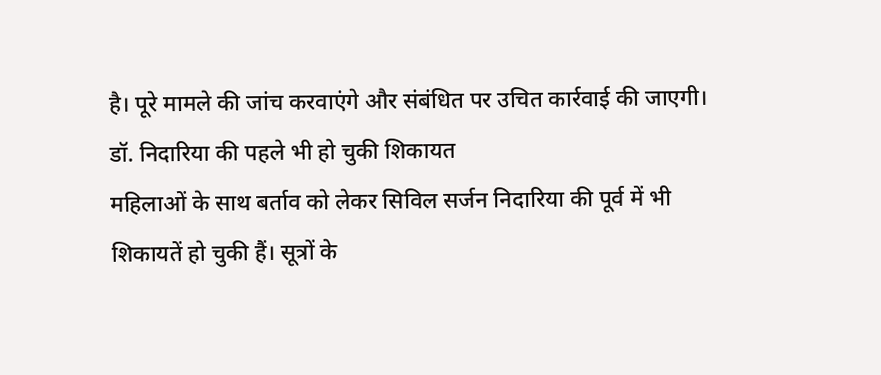है। पूरे मामले की जांच करवाएंगे और संबंधित पर उचित कार्रवाई की जाएगी।
डॉ. निदारिया की पहले भी हो चुकी शिकायत
महिलाओं के साथ बर्ताव को लेकर सिविल सर्जन निदारिया की पूर्व में भी शिकायतें हो चुकी हैं। सूत्रों के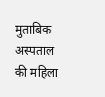मुताबिक अस्पताल की महिला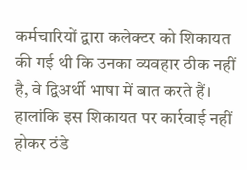कर्मचारियों द्वारा कलेक्टर को शिकायत की गई थी कि उनका व्यवहार ठीक नहीं है, वे द्विअर्थी भाषा में बात करते हैं। हालांकि इस शिकायत पर कार्रवाई नहीं होकर ठंडे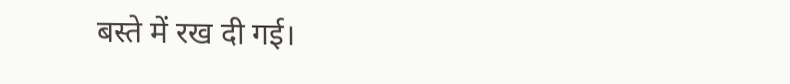बस्ते में रख दी गई।